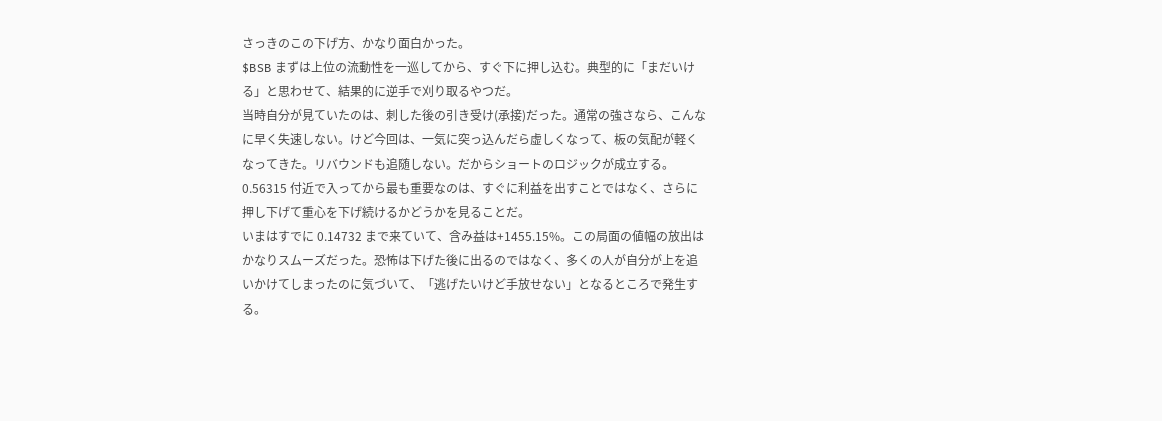さっきのこの下げ方、かなり面白かった。
$BSB まずは上位の流動性を一巡してから、すぐ下に押し込む。典型的に「まだいける」と思わせて、結果的に逆手で刈り取るやつだ。
当時自分が見ていたのは、刺した後の引き受け(承接)だった。通常の強さなら、こんなに早く失速しない。けど今回は、一気に突っ込んだら虚しくなって、板の気配が軽くなってきた。リバウンドも追随しない。だからショートのロジックが成立する。0.56315 付近で入ってから最も重要なのは、すぐに利益を出すことではなく、さらに押し下げて重心を下げ続けるかどうかを見ることだ。
いまはすでに 0.14732 まで来ていて、含み益は+1455.15%。この局面の値幅の放出はかなりスムーズだった。恐怖は下げた後に出るのではなく、多くの人が自分が上を追いかけてしまったのに気づいて、「逃げたいけど手放せない」となるところで発生する。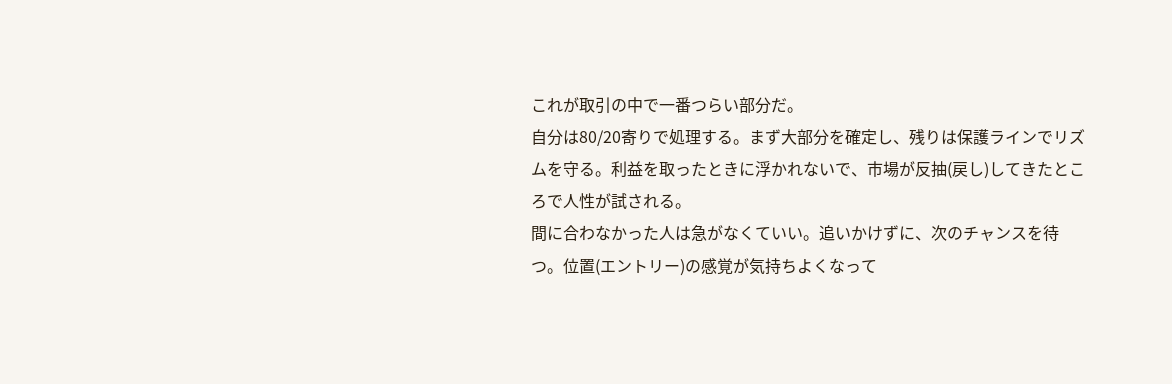これが取引の中で一番つらい部分だ。
自分は80/20寄りで処理する。まず大部分を確定し、残りは保護ラインでリズムを守る。利益を取ったときに浮かれないで、市場が反抽(戻し)してきたところで人性が試される。
間に合わなかった人は急がなくていい。追いかけずに、次のチャンスを待つ。位置(エントリー)の感覚が気持ちよくなって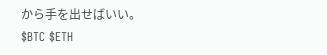から手を出せばいい。
$BTC $ETH